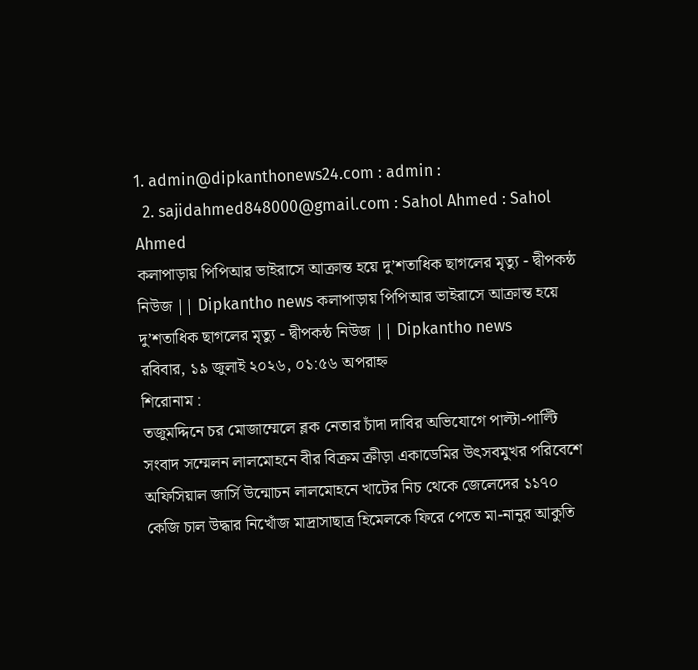1. admin@dipkanthonews24.com : admin :
  2. sajidahmed848000@gmail.com : Sahol Ahmed : Sahol Ahmed
কলাপাড়ায় পিপিআর ভাইরাসে আক্রান্ত হয়ে দু’শতাধিক ছাগলের মৃত্যু - দ্বীপকন্ঠ নিউজ || Dipkantho news কলাপাড়ায় পিপিআর ভাইরাসে আক্রান্ত হয়ে দু’শতাধিক ছাগলের মৃত্যু - দ্বীপকন্ঠ নিউজ || Dipkantho news
রবিবার, ১৯ জুলাই ২০২৬, ০১:৫৬ অপরাহ্ন
শিরোনাম :
তজুমদ্দিনে চর মোজাম্মেলে ব্লক নেতার চাঁদা দাবির অভিযোগে পাল্টা-পাল্টি সংবাদ সম্মেলন লালমোহনে বীর বিক্রম ক্রীড়া একাডেমির উৎসবমুখর পরিবেশে অফিসিয়াল জার্সি উন্মোচন লালমোহনে খাটের নিচ থেকে জেলেদের ১১৭০ কেজি চাল উদ্ধার নিখোঁজ মাদ্রাসাছাত্র হিমেলকে ফিরে পেতে মা-নানুর আকুতি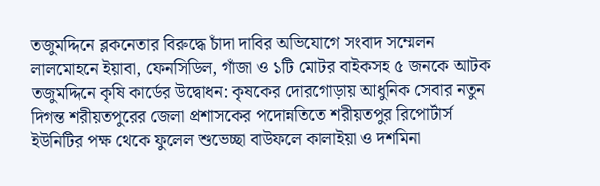তজুমদ্দিনে ব্লকনেতার বিরুদ্ধে চাঁদা দাবির অভিযোগে সংবাদ সম্মেলন লালমোহনে ইয়াবা, ফেনসিডিল, গাঁজা ও ১টি মোটর বাইকসহ ৫ জনকে আটক তজুমদ্দিনে কৃষি কার্ডের উদ্বোধন: কৃষকের দোরগোড়ায় আধুনিক সেবার নতুন দিগন্ত শরীয়তপুরের জেলা প্রশাসকের পদোন্নতিতে শরীয়তপুর রিপোর্টার্স ইউনিটির পক্ষ থেকে ফুলেল শুভেচ্ছা বাউফলে কালাইয়া ও দশমিনা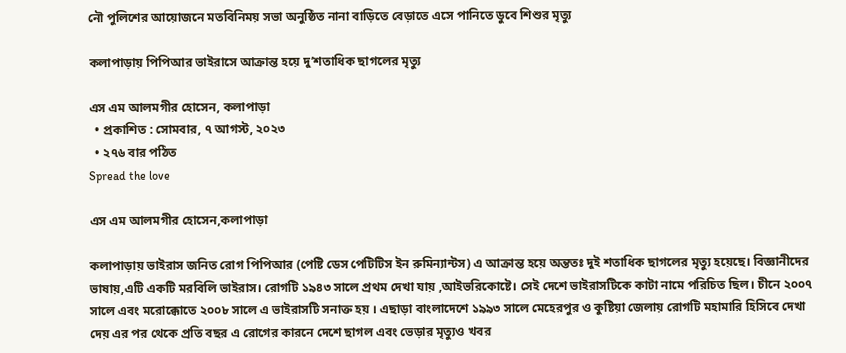নৌ পুলিশের আয়োজনে মতবিনিময় সভা অনুষ্ঠিত নানা বাড়িতে বেড়াতে এসে পানিতে ডুবে শিশুর মৃত্যু

কলাপাড়ায় পিপিআর ভাইরাসে আক্রান্ত হয়ে দু’শতাধিক ছাগলের মৃত্যু

এস এম আলমগীর হোসেন, কলাপাড়া
  • প্রকাশিত : সোমবার, ৭ আগস্ট, ২০২৩
  • ২৭৬ বার পঠিত
Spread the love

এস এম আলমগীর হোসেন,কলাপাড়া

কলাপাড়ায় ভাইরাস জনিত রোগ পিপিআর (পেষ্টি ডেস পেটিটিস ইন রুমিন্যান্টস) এ আক্রান্ত হয়ে অন্ততঃ দুই শতাধিক ছাগলের মৃত্যু হয়েছে। বিজ্ঞানীদের ভাষায়,এটি একটি মরবিলি ভাইরাস। রোগটি ১৯৪৩ সালে প্রথম দেখা যায় ,আইভরিকোষ্টে। সেই দেশে ভাইরাসটিকে কাটা নামে পরিচিত ছিল। চীনে ২০০৭ সালে এবং মরোক্কোতে ২০০৮ সালে এ ভাইরাসটি সনাক্ত হয় । এছাড়া বাংলাদেশে ১৯৯৩ সালে মেহেরপুর ও কুষ্টিয়া জেলায় রোগটি মহামারি হিসিবে দেখা দেয় এর পর থেকে প্রতি বছর এ রোগের কারনে দেশে ছাগল এবং ভেড়ার মৃত্যুও খবর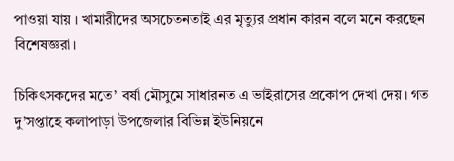পাওয়া যায় । খামারীদের অসচেতনতাই এর মৃত্যুর প্রধান কারন বলে মনে করছেন বিশেষজ্ঞরা।

চিকিৎসকদের মতে’ বর্ষা মৌসুমে সাধারনত এ ভাইরাসের প্রকোপ দেখা দেয়। গত দু’সপ্তাহে কলাপাড়া উপজেলার বিভিন্ন ইউনিয়নে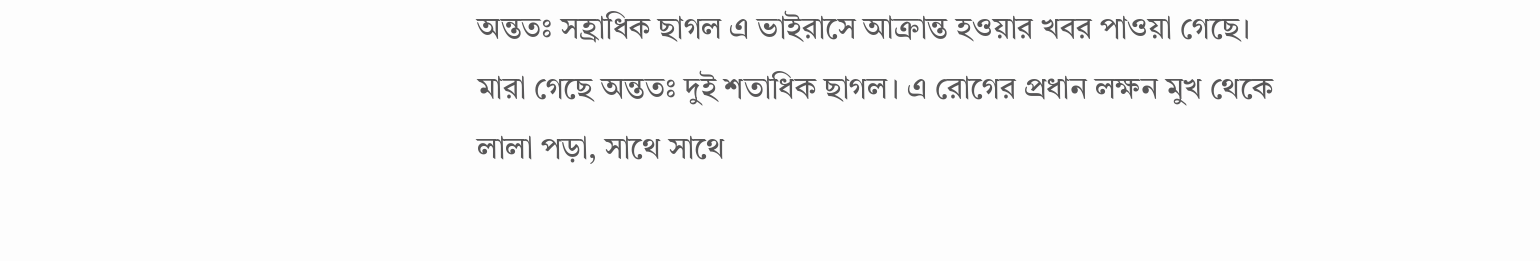অন্ততঃ সহ্রাধিক ছাগল এ ভাইরাসে আক্রান্ত হওয়ার খবর পাওয়া গেছে। মারা গেছে অন্ততঃ দুই শতাধিক ছাগল। এ রোগের প্রধান লক্ষন মুখ থেকে লালা পড়া, সাথে সাথে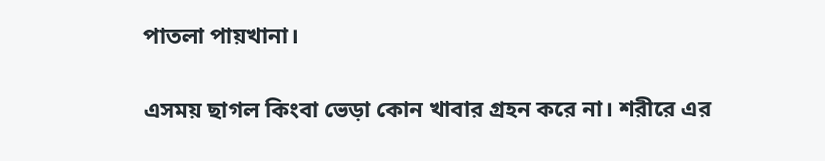পাতলা পায়খানা।

এসময় ছাগল কিংবা ভেড়া কোন খাবার গ্রহন করে না। শরীরে এর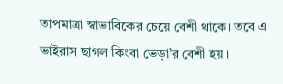তাপমাত্রা স্বাভাবিকের চেয়ে বেশী থাকে। তবে এ ভাইরাস ছাগল কিংবা ভেড়া’র বেশী হয়।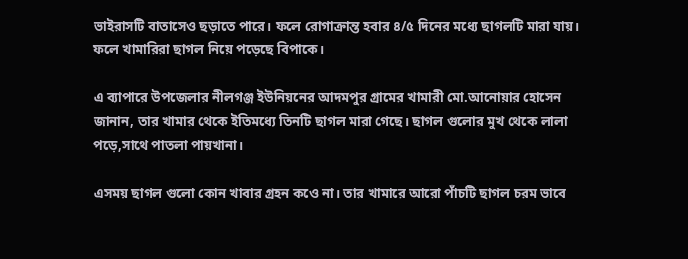ভাইরাসটি বাতাসেও ছড়াতে পারে। ফলে রোগাক্রান্ত হবার ৪/৫ দিনের মধ্যে ছাগলটি মারা যায়। ফলে খামারিরা ছাগল নিয়ে পড়েছে বিপাকে।

এ ব্যাপারে উপজেলার নীলগঞ্জ ইউনিয়নের আদমপুর গ্রামের খামারী মো.আনোয়ার হোসেন জানান, তার খামার থেকে ইতিমধ্যে তিনটি ছাগল মারা গেছে। ছাগল গুলোর মুখ থেকে লালা পড়ে,সাথে পাতলা পায়খানা।

এসময় ছাগল গুলো কোন খাবার গ্রহন কওে না। তার খামারে আরো পাঁচটি ছাগল চরম ভাবে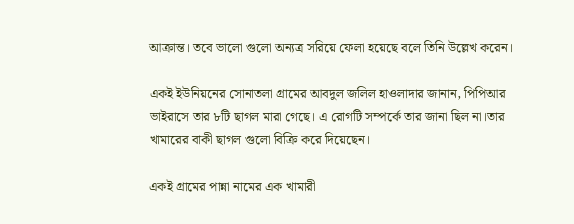আক্রান্ত। তবে ভালো গুলো অন্যত্র সরিয়ে ফেলা হয়েছে বলে তিনি উল্লেখ করেন।

একই ইউনিয়নের সোনাতলা গ্রামের আবদুল জলিল হাওলাদার জানান, পিপিআর ভাইরাসে তার ৮টি ছাগল মারা গেছে। এ রোগটি সম্পর্কে তার জানা ছিল না।তার খামারের বাকী ছাগল গুলো বিক্রি করে দিয়েছেন।

একই গ্রামের পান্না নামের এক খামারী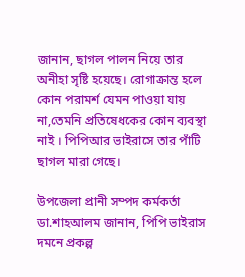জানান, ছাগল পালন নিয়ে তার অনীহা সৃষ্টি হয়েছে। রোগাক্রান্ত হলে কোন পরামর্শ যেমন পাওয়া যায় না,তেমনি প্রতিষেধকের কোন ব্যবস্থা নাই । পিপিআর ভাইরাসে তার পাঁটি ছাগল মারা গেছে।

উপজেলা প্রানী সম্পদ কর্মকর্তা ডা.শাহআলম জানান, পিপি ভাইরাস দমনে প্রকল্প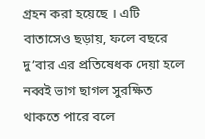গ্রহন করা হয়েছে । এটি বাতাসেও ছড়ায়, ফলে বছরে দু’বার এর প্রতিষেধক দেয়া হলে নব্বই ভাগ ছাগল সুরক্ষিত থাকতে পারে বলে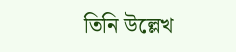তিনি উল্লেখ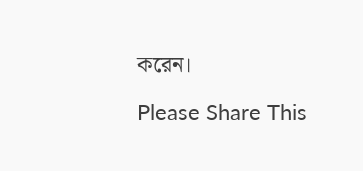করেন।

Please Share This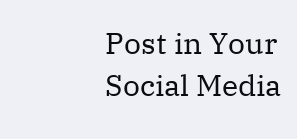Post in Your Social Media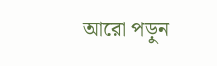আরো পড়ুন